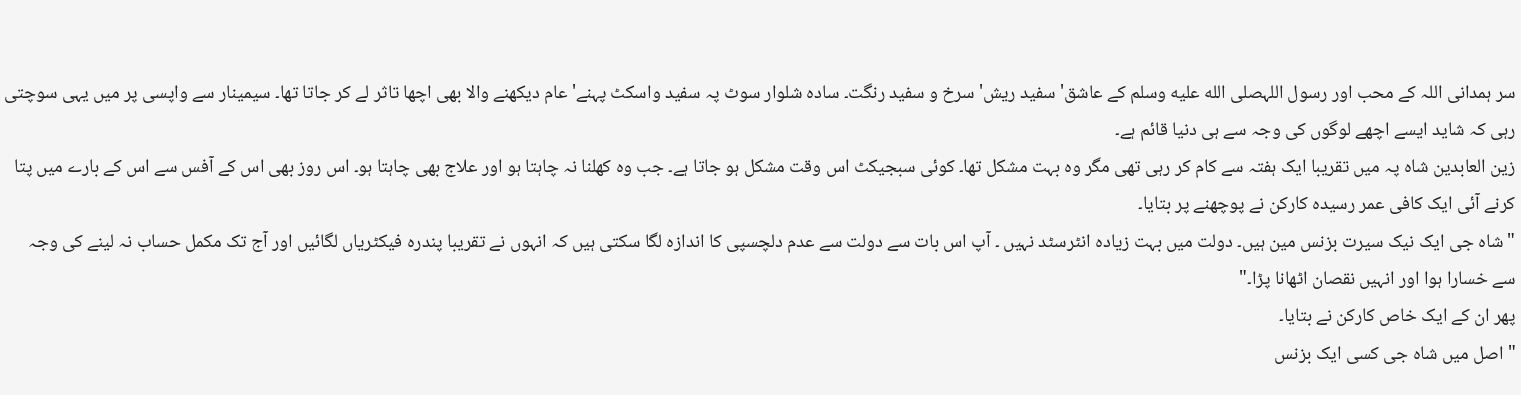سر ہمدانی اللہ کے محب اور رسول اللہصلى الله عليه وسلم کے عاشق' سفید ریش' سرخ و سفید رنگت۔ سادہ شلوار سوٹ پہ سفید واسکٹ پہنے' عام دیکھنے والا بھی اچھا تاثر لے کر جاتا تھا۔ سیمینار سے واپسی پر میں یہی سوچتی رہی کہ شاید ایسے اچھے لوگوں کی وجہ سے ہی دنیا قائم ہے۔
زین العابدین شاہ پہ میں تقریبا ایک ہفتہ سے کام کر رہی تھی مگر وہ بہت مشکل تھا۔ کوئی سبجیکٹ اس وقت مشکل ہو جاتا ہے۔ جب وہ کھلنا نہ چاہتا ہو اور علاج بھی چاہتا ہو۔ اس روز بھی اس کے آفس سے اس کے بارے میں پتا کرنے آئی ایک کافی عمر رسیدہ کارکن نے پوچھنے پر بتایا۔
" شاہ جی ایک نیک سیرت بزنس مین ہیں۔ دولت میں بہت زیادہ انٹرسٹد نہیں ۔ آپ اس بات سے دولت سے عدم دلچسپی کا اندازہ لگا سکتی ہیں کہ انہوں نے تقریبا پندرہ فیکٹریاں لگائیں اور آج تک مکمل حساب نہ لینے کی وجہ سے خسارا ہوا اور انہیں نقصان اٹھانا پڑا۔"
پھر ان کے ایک خاص کارکن نے بتایا۔
" اصل میں شاہ جی کسی ایک بزنس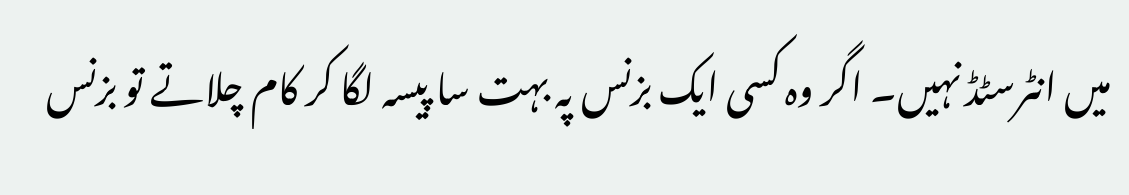میں انٹرسٹڈ نہیں۔ اگر وہ کسی ایک بزنس پہ بہت سا پیسہ لگا کر کام چلاتے تو بزنس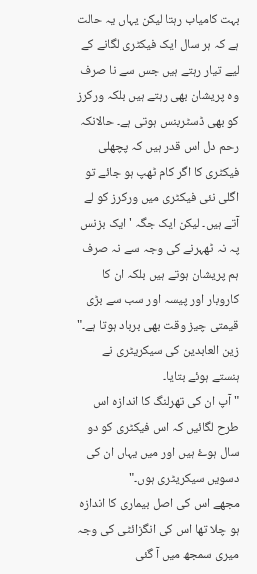بہت کامیاب رہتا لیکن یہاں یہ حالت ہے کہ ہر سال ایک فیکٹری لگانے کے لیے تیار رہتے ہیں جس سے نا صرف وہ پریشان بھی رہتے ہیں بلکہ ورکرز کو بھی ڈسٹربنس ہوتی ہے۔ حالانکہ رحم دل اس قدر ہیں کہ پچھلی فیکٹری کا اگر کام ٹھپ ہو جائے تو اگلی نئی فیکٹری میں ورکرز کو لے آتے ہیں۔ لیکن ایک جگہ ' ایک بزنس پہ نہ ٹھہرنے کی وجہ سے نہ صرف ہم پریشان ہوتے ہیں بلکہ ان کا کاروبار اور پیسہ اور سب سے بڑی قیمتی چیز وقت بھی برباد ہوتا ہے۔"
زین العابدین کی سیکریٹری نے ہنستے ہوئے بتایا۔
" آپ ان کی تھرلنگ کا اندازہ اس طرح لگائیں کہ اس فیکٹری کو دو سال ہوۓ ہیں اور میں یہاں ان کی دسویں سیکریٹری ہوں۔"
مجھے اس کی اصل بیماری کا اندازہ ہو چلا تھا اس کی انگزائٹی کی وجہ میری سمجھ میں آ گئی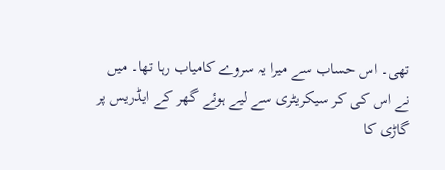تھی۔ اس حساب سے میرا یہ سروے کامیاب رہا تھا۔ میں نے اس کی کر سیکریٹری سے لیے ہوئے گھر کے ایڈریس پر گاڑی کا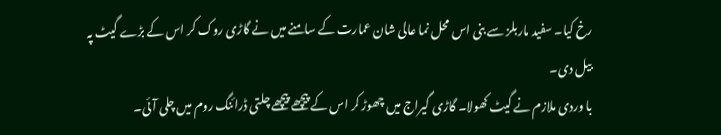رخ کیا۔ سفید ماربلز سے بنی اس محل نما عالی شان عمارت کے سامنے میں نے گاڑی روک کر اس کے بڑے گیٹ پہ بیل دی۔
با وردی ملازم نے گیٹ کھولا۔ گاڑی گیراج میں چھوڑ کر اس کے پیچھے پیچھے چلتی ڈرائنگ روم میں چلی آئی۔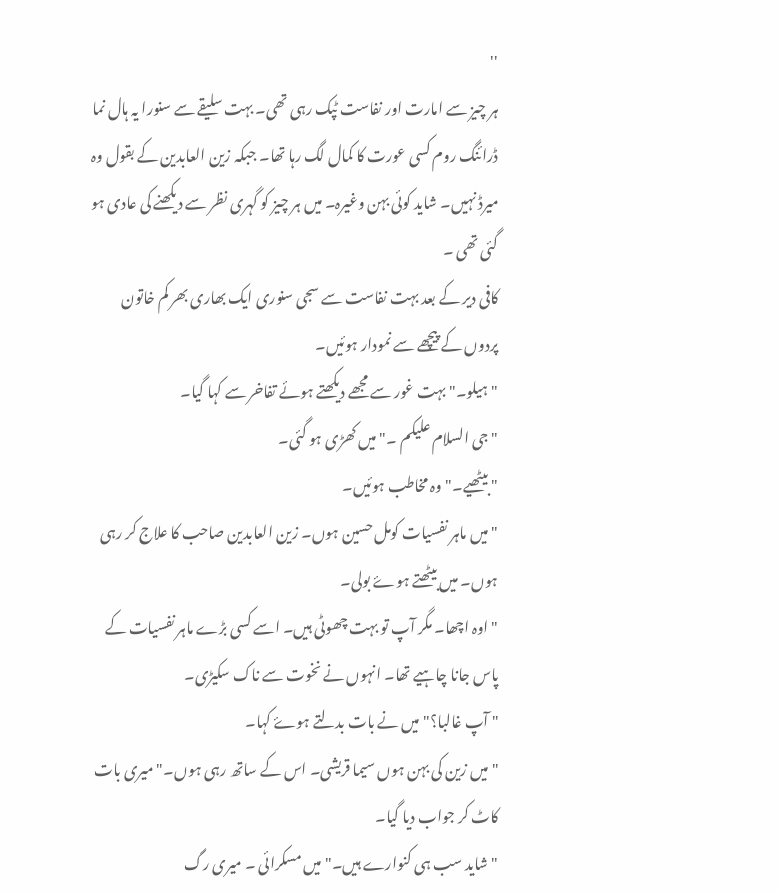''
ہر چیز سے امارت اور نفاست ٹپک رہی تھی۔ بہت سلیقے سے سنورا یہ ہال نما ڈرائنگ روم کسی عورت کا کمال لگ رہا تھا۔ جبکہ زین العابدین کے بقول وہ میرڈ نہیں۔ شاید کوئی بہن وغیرہ۔ میں ہر چیز کو گہری نظر سے دیکھنے کی عادی ہو گئی تھی ۔
کافی دیر کے بعد بہت نفاست سے سجی سنوری ایک بھاری بھر کم خاتون پردوں کے پیچھے سے نمودار ہوئیں۔
" ہیلو۔" بہت غور سے مجھے دیکھتے ہوئے تفاخر سے کہا گیا۔
" جی السلام علیکم ۔" میں کھڑی ہو گئی۔
" بیٹھیے۔" وہ مخاطب ہوئیں۔
" میں ماہر نفسیات کومل حسین ہوں۔ زین العابدین صاحب کا علاج کر رہی ہوں۔ میں بیٹھتے ہوۓ بولی۔
" اوہ اچھا۔ مگر آپ تو بہت چھوٹی ہیں۔ اسے کسی بڑے ماہر نفسیات کے پاس جانا چاہیے تھا۔ انہوں نے نخوت سے ناک سکیڑی۔
" آپ غالبا؟" میں نے بات بدلتے ہوۓ کہا۔
" میں زین کی بہن ہوں سیما قریشی۔ اس کے ساتھ رہی ہوں۔" میری بات کاٹ کر جواب دیا گیا۔
" شاید سب ہی کنوارے ہیں۔" میں مسکرائی ۔ میری رگ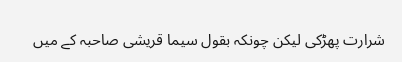شرارت پھڑکی لیکن چونکہ بقول سیما قریشی صاحبہ کے میں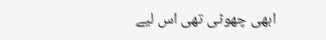ابھی چھوٹی تھی اس لیے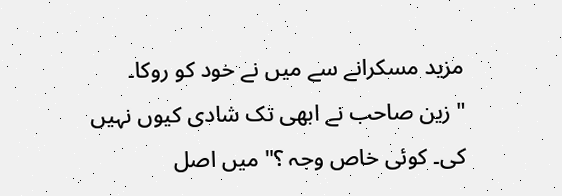مزید مسکرانے سے میں نے خود کو روکا۔
" زین صاحب نے ابھی تک شادی کیوں نہیں کی۔ کوئی خاص وجہ ؟" میں اصل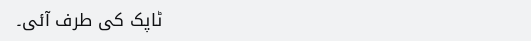ٹاپک کی طرف آئی۔